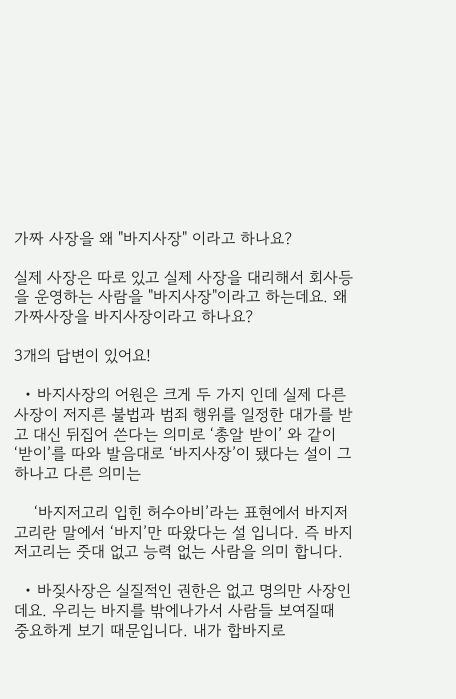가짜 사장을 왜 "바지사장" 이라고 하나요?

실제 사장은 따로 있고 실제 사장을 대리해서 회사등을 운영하는 사람을 "바지사장"이라고 하는데요. 왜 가짜사장을 바지사장이라고 하나요?

3개의 답변이 있어요!

  • 바지사장의 어원은 크게 두 가지 인데 실제 다른 사장이 저지른 불법과 범죄 행위를 일정한 대가를 받고 대신 뒤집어 쓴다는 의미로 ‘총알 받이’ 와 같이 ‘받이’를 따와 발음대로 ‘바지사장’이 됐다는 설이 그 하나고 다른 의미는

    ‘바지저고리 입힌 허수아비’라는 표현에서 바지저고리란 말에서 ‘바지’만 따왔다는 설 입니다. 즉 바지 저고리는 줏대 없고 능력 없는 사람을 의미 합니다.

  • 바짖사장은 실질적인 권한은 없고 명의만 사장인데요. 우리는 바지를 밖에나가서 사람들 보여질때 중요하게 보기 때문입니다. 내가 합바지로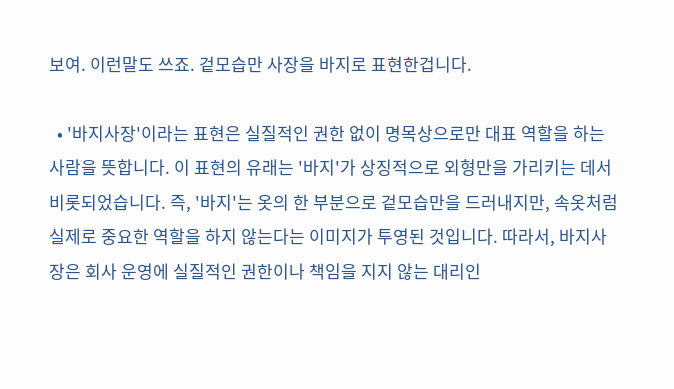보여. 이런말도 쓰죠. 겉모습만 사장을 바지로 표현한겁니다.

  • '바지사장'이라는 표현은 실질적인 권한 없이 명목상으로만 대표 역할을 하는 사람을 뜻합니다. 이 표현의 유래는 '바지'가 상징적으로 외형만을 가리키는 데서 비롯되었습니다. 즉, '바지'는 옷의 한 부분으로 겉모습만을 드러내지만, 속옷처럼 실제로 중요한 역할을 하지 않는다는 이미지가 투영된 것입니다. 따라서, 바지사장은 회사 운영에 실질적인 권한이나 책임을 지지 않는 대리인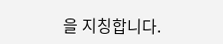을 지칭합니다.